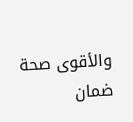والأقوى صحة ضمان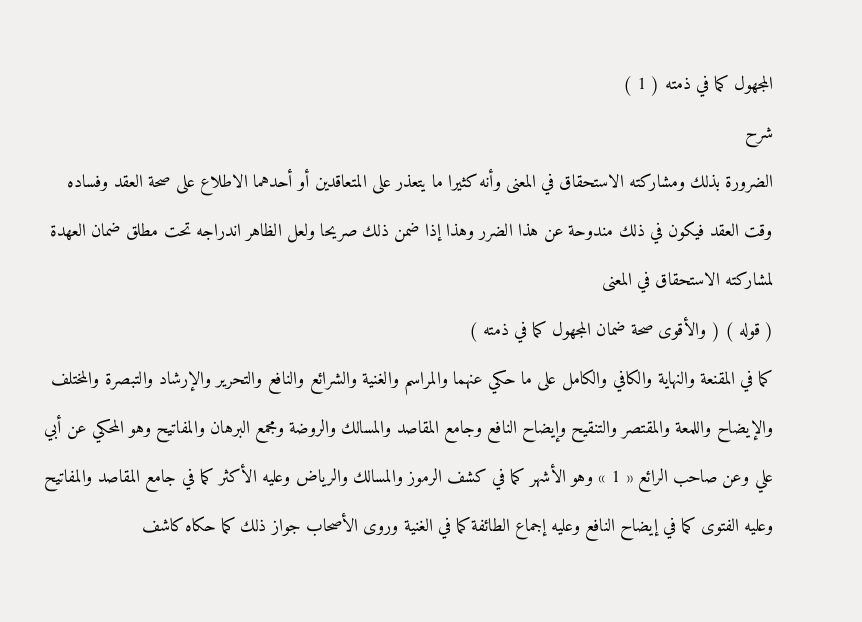المجهول كما في ذمته ( 1 )
شرح
الضرورة بذلك ومشاركته الاستحقاق في المعنى وأنه كثيرا ما يتعذر على المتعاقدين أو أحدهما الاطلاع على صحة العقد وفساده وقت العقد فيكون في ذلك مندوحة عن هذا الضرر وهذا إذا ضمن ذلك صريحا ولعل الظاهر اندراجه تحت مطلق ضمان العهدة لمشاركته الاستحقاق في المعنى
( قوله ) ( والأقوى صحة ضمان المجهول كما في ذمته )
كما في المقنعة والنهاية والكافي والكامل على ما حكي عنهما والمراسم والغنية والشرائع والنافع والتحرير والإرشاد والتبصرة والمختلف والإيضاح واللمعة والمقتصر والتنقيح وإيضاح النافع وجامع المقاصد والمسالك والروضة ومجمع البرهان والمفاتيح وهو المحكي عن أبي علي وعن صاحب الرائع « 1 » وهو الأشهر كما في كشف الرموز والمسالك والرياض وعليه الأكثر كما في جامع المقاصد والمفاتيح وعليه الفتوى كما في إيضاح النافع وعليه إجماع الطائفة كما في الغنية وروى الأصحاب جواز ذلك كما حكاه كاشف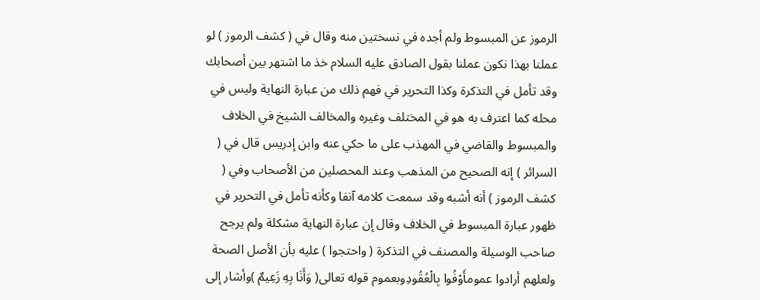الرموز عن المبسوط ولم أجده في نسختين منه وقال في ( كشف الرموز ) لو عملنا بهذا نكون عملنا بقول الصادق عليه السلام خذ ما اشتهر بين أصحابك وقد تأمل في التذكرة وكذا التحرير في فهم ذلك من عبارة النهاية وليس في محله كما اعترف به هو في المختلف وغيره والمخالف الشيخ في الخلاف والمبسوط والقاضي في المهذب على ما حكي عنه وابن إدريس قال في ( السرائر ) إنه الصحيح من المذهب وعند المحصلين من الأصحاب وفي ( كشف الرموز ) أنه أشبه وقد سمعت كلامه آنفا وكأنه تأمل في التحرير في ظهور عبارة المبسوط في الخلاف وقال إن عبارة النهاية مشكلة ولم يرجح صاحب الوسيلة والمصنف في التذكرة ( واحتجوا ) عليه بأن الأصل الصحة ولعلهم أرادوا عمومأَوْفُوا بِالْعُقُودِوبعموم قوله تعالى( وَأَنَا بِهِ زَعِيمٌ )وأشار إلى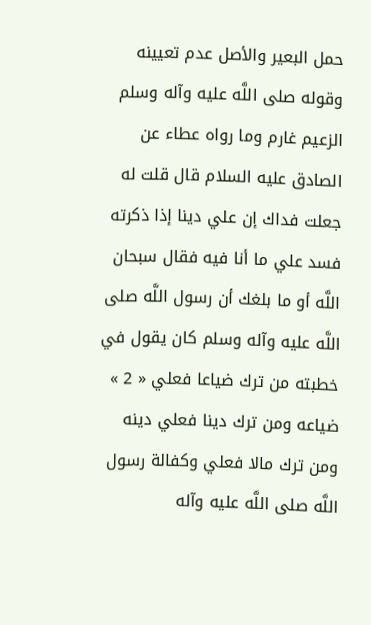حمل البعير والأصل عدم تعيينه وقوله صلى اللَّه عليه وآله وسلم الزعيم غارم وما رواه عطاء عن الصادق عليه السلام قال قلت له جعلت فداك إن علي دينا إذا ذكرته فسد علي ما أنا فيه فقال سبحان اللَّه أو ما بلغك أن رسول اللَّه صلى اللَّه عليه وآله وسلم كان يقول في خطبته من ترك ضياعا فعلي « 2 » ضياعه ومن ترك دينا فعلي دينه ومن ترك مالا فعلي وكفالة رسول اللَّه صلى اللَّه عليه وآله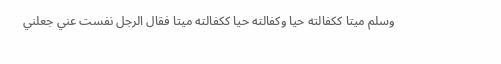وسلم ميتا ككفالته حيا وكفالته حيا ككفالته ميتا فقال الرجل نفست عني جعلني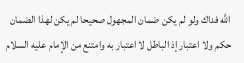اللَّه فداك ولو لم يكن ضمان المجهول صحيحا لم يكن لهذا الضمان حكم ولا اعتبار إذ الباطل لا اعتبار به وامتنع من الإمام عليه السلام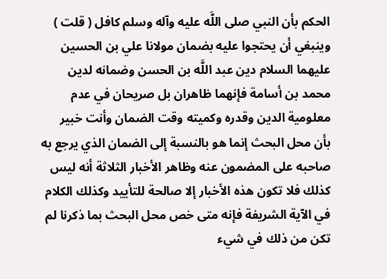الحكم بأن النبي صلى اللَّه عليه وآله وسلم كافل ( قلت ) وينبغي أن يحتجوا عليه بضمان مولانا علي بن الحسين عليهما السلام دين عبد اللَّه بن الحسن وضمانه لدين محمد بن أسامة فإنهما ظاهران بل صريحان في عدم معلومية الدين وقدره وكميته وقت الضمان وأنت خبير بأن محل البحث إنما هو بالنسبة إلى الضمان الذي يرجع به صاحبه على المضمون عنه وظاهر الأخبار الثلاثة أنه ليس كذلك فلا تكون هذه الأخبار إلا صالحة للتأييد وكذلك الكلام في الآية الشريفة فإنه متى خص محل البحث بما ذكرنا لم تكن من ذلك في شيء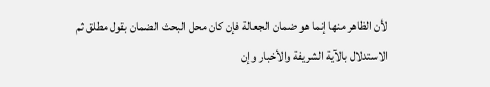لأن الظاهر منها إنما هو ضمان الجعالة فإن كان محل البحث الضمان بقول مطلق ثم الاستدلال بالآية الشريفة والأخبار وإن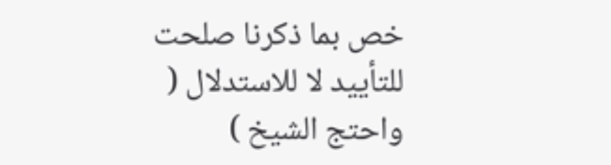خص بما ذكرنا صلحت للتأييد لا للاستدلال ( واحتج الشيخ )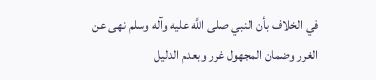في الخلاف بأن النبي صلى اللَّه عليه وآله وسلم نهى عن الغرر وضمان المجهول غرر وبعدم الدليل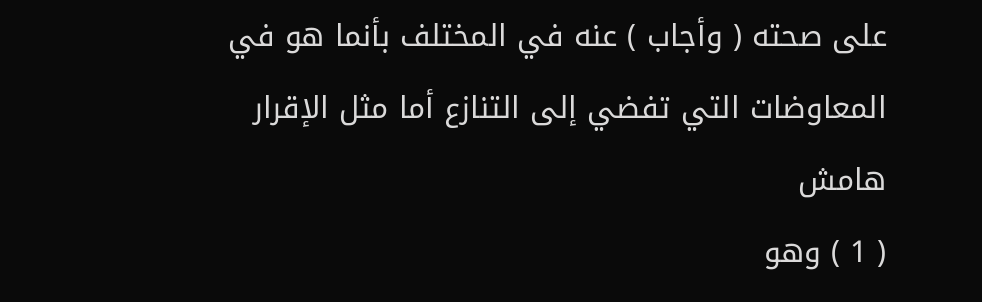على صحته ( وأجاب ) عنه في المختلف بأنما هو في المعاوضات التي تفضي إلى التنازع أما مثل الإقرار
هامش
( 1 ) وهو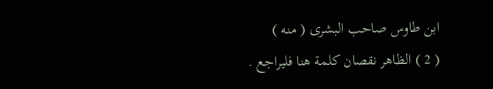ابن طاوس صاحب البشرى ( منه )
( 2 ) الظاهر نقصان كلمة هنا فليراجع .